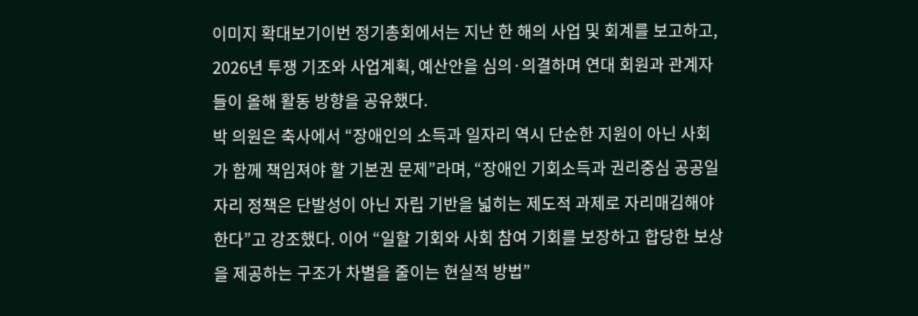이미지 확대보기이번 정기총회에서는 지난 한 해의 사업 및 회계를 보고하고, 2026년 투쟁 기조와 사업계획, 예산안을 심의·의결하며 연대 회원과 관계자들이 올해 활동 방향을 공유했다.
박 의원은 축사에서 “장애인의 소득과 일자리 역시 단순한 지원이 아닌 사회가 함께 책임져야 할 기본권 문제”라며, “장애인 기회소득과 권리중심 공공일자리 정책은 단발성이 아닌 자립 기반을 넓히는 제도적 과제로 자리매김해야 한다”고 강조했다. 이어 “일할 기회와 사회 참여 기회를 보장하고 합당한 보상을 제공하는 구조가 차별을 줄이는 현실적 방법”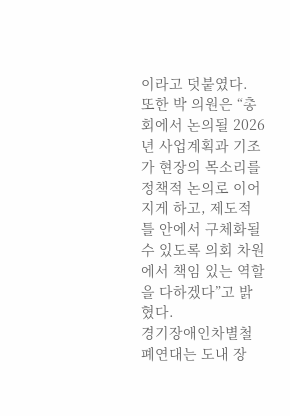이라고 덧붙였다.
또한 박 의원은 “총회에서 논의될 2026년 사업계획과 기조가 현장의 목소리를 정책적 논의로 이어지게 하고, 제도적 틀 안에서 구체화될 수 있도록 의회 차원에서 책임 있는 역할을 다하겠다”고 밝혔다.
경기장애인차별철폐연대는 도내 장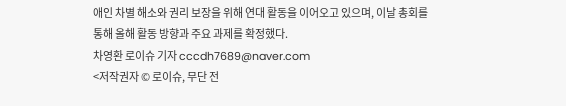애인 차별 해소와 권리 보장을 위해 연대 활동을 이어오고 있으며, 이날 총회를 통해 올해 활동 방향과 주요 과제를 확정했다.
차영환 로이슈 기자 cccdh7689@naver.com
<저작권자 © 로이슈, 무단 전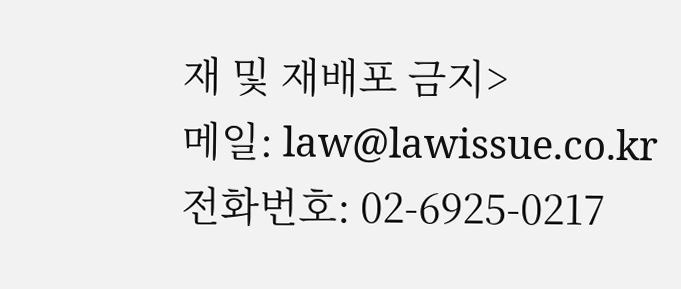재 및 재배포 금지>
메일: law@lawissue.co.kr 전화번호: 02-6925-0217